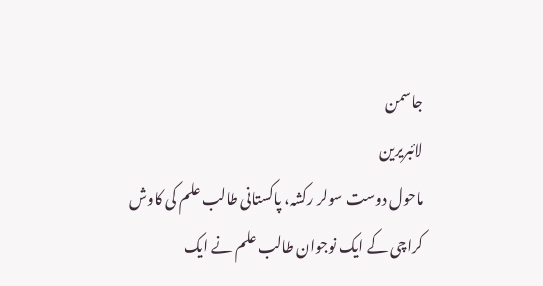جاسمن
لائبریرین
ماحول دوست سولر رکشہ، پاکستانی طالب علم کی کاوش
کراچی کے ایک نوجوان طالب علم نے ایک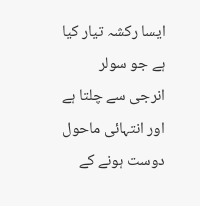ایسا رکشہ تیار کیا ہے جو سولر انرجی سے چلتا ہے اور انتہائی ماحول دوست ہونے کے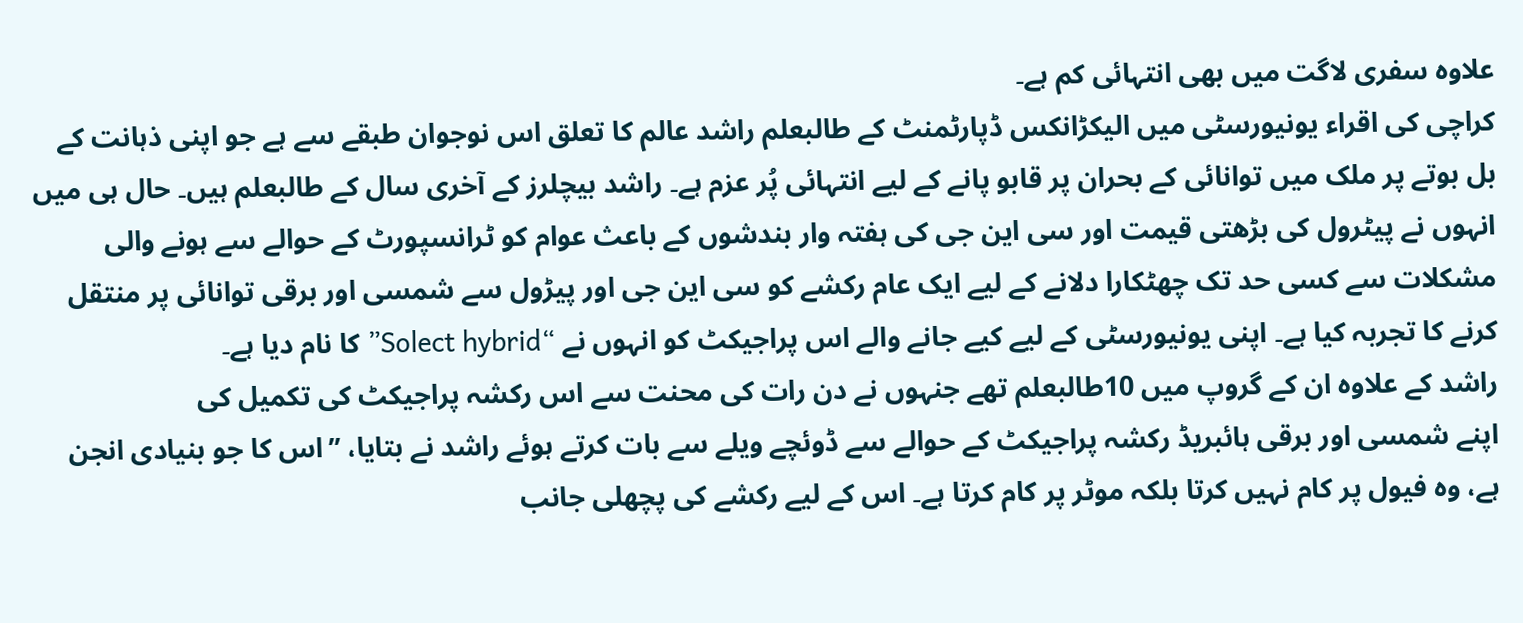علاوہ سفری لاگت میں بھی انتہائی کم ہے۔
کراچی کی اقراء یونیورسٹی میں الیکڑانکس ڈپارٹمنٹ کے طالبعلم راشد عالم کا تعلق اس نوجوان طبقے سے ہے جو اپنی ذہانت کے بل بوتے پر ملک میں توانائی کے بحران پر قابو پانے کے لیے انتہائی پُر عزم ہے۔ راشد بیچلرز کے آخری سال کے طالبعلم ہیں۔ حال ہی میں انہوں نے پیٹرول کی بڑھتی قیمت اور سی این جی کی ہفتہ وار بندشوں کے باعث عوام کو ٹرانسپورٹ کے حوالے سے ہونے والی مشکلات سے کسی حد تک چھٹکارا دلانے کے لیے ایک عام رکشے کو سی این جی اور پیڑول سے شمسی اور برقی توانائی پر منتقل کرنے کا تجربہ کیا ہے۔ اپنی یونیورسٹی کے لیے کیے جانے والے اس پراجیکٹ کو انہوں نے “Solect hybrid” کا نام دیا ہے۔
راشد کے علاوہ ان کے گروپ میں 10طالبعلم تھے جنہوں نے دن رات کی محنت سے اس رکشہ پراجیکٹ کی تکمیل کی
اپنے شمسی اور برقی ہائبریڈ رکشہ پراجیکٹ کے حوالے سے ڈوئچے ویلے سے بات کرتے ہوئے راشد نے بتایا، ’’اس کا جو بنیادی انجن ہے، وہ فیول پر کام نہیں کرتا بلکہ موٹر پر کام کرتا ہے۔ اس کے لیے رکشے کی پچھلی جانب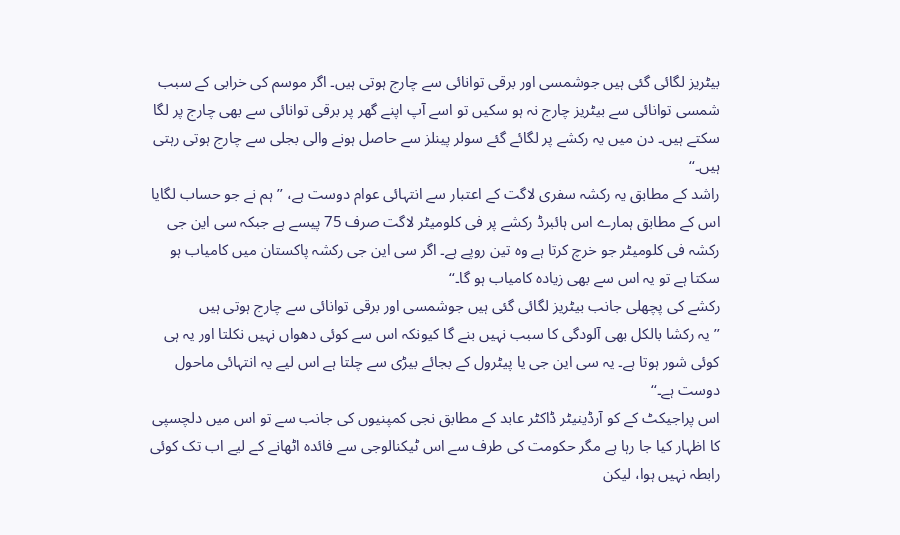بیٹریز لگائی گئی ہیں جوشمسی اور برقی توانائی سے چارج ہوتی ہیں۔ اگر موسم کی خرابی کے سبب شمسی توانائی سے بیٹریز چارج نہ ہو سکیں تو اسے آپ اپنے گھر پر برقی توانائی سے بھی چارج پر لگا سکتے ہیں۔ دن میں یہ رکشے پر لگائے گئے سولر پینلز سے حاصل ہونے والی بجلی سے چارج ہوتی رہتی ہیں۔‘‘
راشد کے مطابق یہ رکشہ سفری لاگت کے اعتبار سے انتہائی عوام دوست ہے، ’’ہم نے جو حساب لگایا اس کے مطابق ہمارے اس ہائبرڈ رکشے پر فی کلومیٹر لاگت صرف 75 پیسے ہے جبکہ سی این جی رکشہ فی کلومیٹر جو خرچ کرتا ہے وہ تین روپے ہے۔ اگر سی این جی رکشہ پاکستان میں کامیاب ہو سکتا ہے تو یہ اس سے بھی زیادہ کامیاب ہو گا۔‘‘
رکشے کی پچھلی جانب بیٹریز لگائی گئی ہیں جوشمسی اور برقی توانائی سے چارج ہوتی ہیں
’’یہ رکشا بالکل بھی آلودگی کا سبب نہیں بنے گا کیونکہ اس سے کوئی دھواں نہیں نکلتا اور یہ ہی کوئی شور ہوتا ہے۔ یہ سی این جی یا پیٹرول کے بجائے بیڑی سے چلتا ہے اس لیے یہ انتہائی ماحول دوست ہے۔‘‘
اس پراجیکٹ کے کو آرڈینیٹر ڈاکٹر عابد کے مطابق نجی کمپنیوں کی جانب سے تو اس میں دلچسپی کا اظہار کیا جا رہا ہے مگر حکومت کی طرف سے اس ٹیکنالوجی سے فائدہ اٹھانے کے لیے اب تک کوئی رابطہ نہیں ہوا، لیکن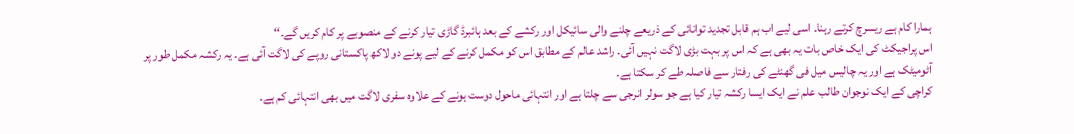ہمارا کام ہے ریسرچ کرتے رہنا۔ اسی لیے اب ہم قابل تجدید توانائی کے ذریعے چلنے والی سائیکل اور رکشے کے بعد ہائبرڈ گاڑی تیار کرنے کے منصوبے پر کام کریں گے۔‘‘
اس پراجیکٹ کی ایک خاص بات یہ بھی ہے کہ اس پر بہت بڑی لاگت نہیں آئی۔ راشد عالم کے مطابق اس کو مکمل کرنے کے لیے پونے دو لاکھ پاکستانی روپے کی لاگت آئی ہے۔ یہ رکشہ مکمل طور پر آٹومیٹک ہے اور یہ چالیس میل فی گھنٹے کی رفتار سے فاصلہ طے کر سکتا ہے۔
کراچی کے ایک نوجوان طالب علم نے ایک ایسا رکشہ تیار کیا ہے جو سولر انرجی سے چلتا ہے اور انتہائی ماحول دوست ہونے کے علاوہ سفری لاگت میں بھی انتہائی کم ہے۔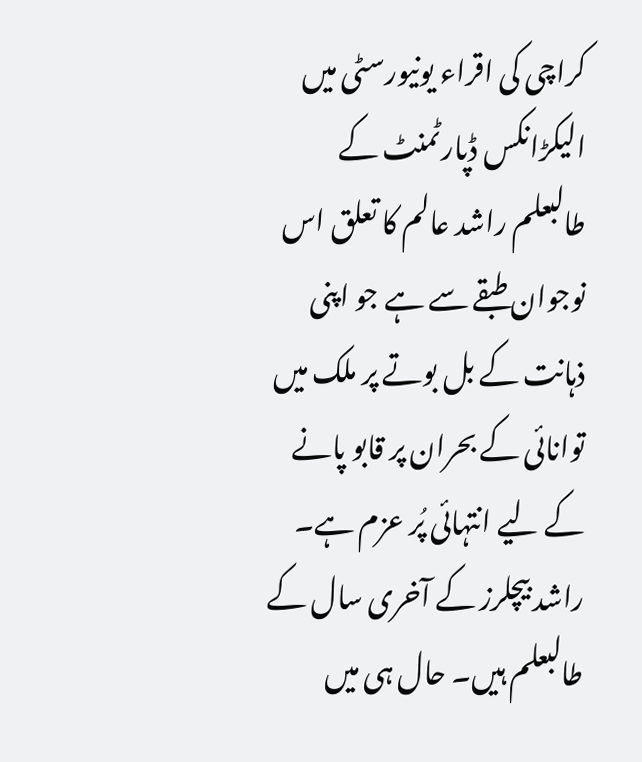کراچی کی اقراء یونیورسٹی میں الیکڑانکس ڈپارٹمنٹ کے طالبعلم راشد عالم کا تعلق اس نوجوان طبقے سے ہے جو اپنی ذہانت کے بل بوتے پر ملک میں توانائی کے بحران پر قابو پانے کے لیے انتہائی پُر عزم ہے۔ راشد بیچلرز کے آخری سال کے طالبعلم ہیں۔ حال ہی میں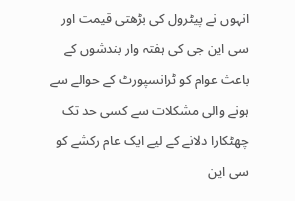انہوں نے پیٹرول کی بڑھتی قیمت اور سی این جی کی ہفتہ وار بندشوں کے باعث عوام کو ٹرانسپورٹ کے حوالے سے ہونے والی مشکلات سے کسی حد تک چھٹکارا دلانے کے لیے ایک عام رکشے کو سی این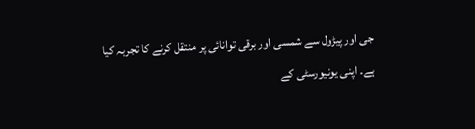جی اور پیڑول سے شمسی اور برقی توانائی پر منتقل کرنے کا تجربہ کیا ہے۔ اپنی یونیورسٹی کے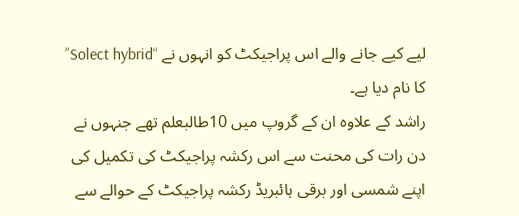لیے کیے جانے والے اس پراجیکٹ کو انہوں نے “Solect hybrid” کا نام دیا ہے۔
راشد کے علاوہ ان کے گروپ میں 10طالبعلم تھے جنہوں نے دن رات کی محنت سے اس رکشہ پراجیکٹ کی تکمیل کی
اپنے شمسی اور برقی ہائبریڈ رکشہ پراجیکٹ کے حوالے سے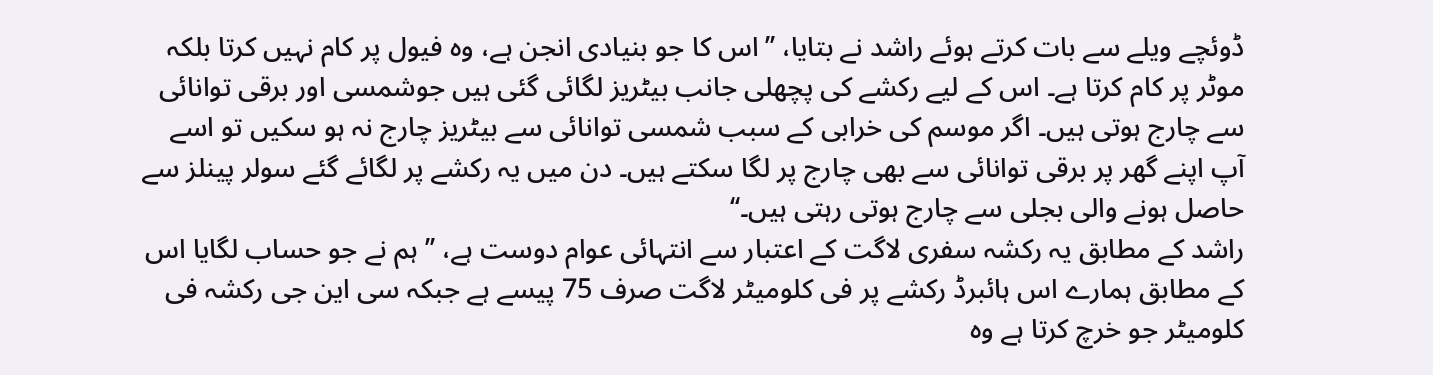ڈوئچے ویلے سے بات کرتے ہوئے راشد نے بتایا، ’’اس کا جو بنیادی انجن ہے، وہ فیول پر کام نہیں کرتا بلکہ موٹر پر کام کرتا ہے۔ اس کے لیے رکشے کی پچھلی جانب بیٹریز لگائی گئی ہیں جوشمسی اور برقی توانائی سے چارج ہوتی ہیں۔ اگر موسم کی خرابی کے سبب شمسی توانائی سے بیٹریز چارج نہ ہو سکیں تو اسے آپ اپنے گھر پر برقی توانائی سے بھی چارج پر لگا سکتے ہیں۔ دن میں یہ رکشے پر لگائے گئے سولر پینلز سے حاصل ہونے والی بجلی سے چارج ہوتی رہتی ہیں۔‘‘
راشد کے مطابق یہ رکشہ سفری لاگت کے اعتبار سے انتہائی عوام دوست ہے، ’’ہم نے جو حساب لگایا اس کے مطابق ہمارے اس ہائبرڈ رکشے پر فی کلومیٹر لاگت صرف 75 پیسے ہے جبکہ سی این جی رکشہ فی کلومیٹر جو خرچ کرتا ہے وہ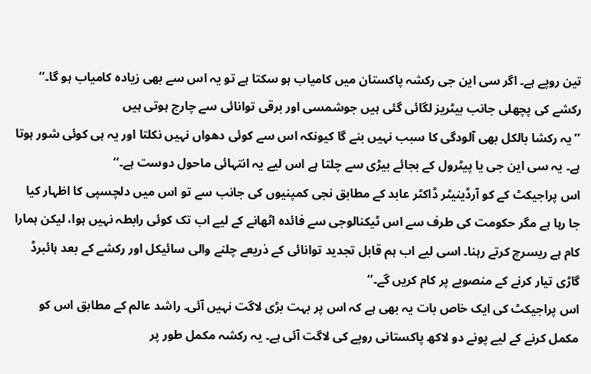تین روپے ہے۔ اگر سی این جی رکشہ پاکستان میں کامیاب ہو سکتا ہے تو یہ اس سے بھی زیادہ کامیاب ہو گا۔‘‘
رکشے کی پچھلی جانب بیٹریز لگائی گئی ہیں جوشمسی اور برقی توانائی سے چارج ہوتی ہیں
’’یہ رکشا بالکل بھی آلودگی کا سبب نہیں بنے گا کیونکہ اس سے کوئی دھواں نہیں نکلتا اور یہ ہی کوئی شور ہوتا ہے۔ یہ سی این جی یا پیٹرول کے بجائے بیڑی سے چلتا ہے اس لیے یہ انتہائی ماحول دوست ہے۔‘‘
اس پراجیکٹ کے کو آرڈینیٹر ڈاکٹر عابد کے مطابق نجی کمپنیوں کی جانب سے تو اس میں دلچسپی کا اظہار کیا جا رہا ہے مگر حکومت کی طرف سے اس ٹیکنالوجی سے فائدہ اٹھانے کے لیے اب تک کوئی رابطہ نہیں ہوا، لیکن ہمارا کام ہے ریسرچ کرتے رہنا۔ اسی لیے اب ہم قابل تجدید توانائی کے ذریعے چلنے والی سائیکل اور رکشے کے بعد ہائبرڈ گاڑی تیار کرنے کے منصوبے پر کام کریں گے۔‘‘
اس پراجیکٹ کی ایک خاص بات یہ بھی ہے کہ اس پر بہت بڑی لاگت نہیں آئی۔ راشد عالم کے مطابق اس کو مکمل کرنے کے لیے پونے دو لاکھ پاکستانی روپے کی لاگت آئی ہے۔ یہ رکشہ مکمل طور پر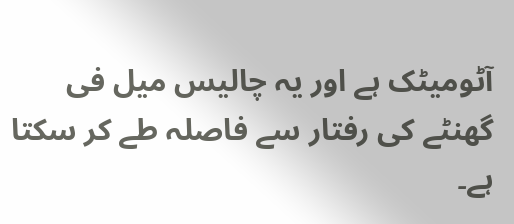آٹومیٹک ہے اور یہ چالیس میل فی گھنٹے کی رفتار سے فاصلہ طے کر سکتا ہے۔